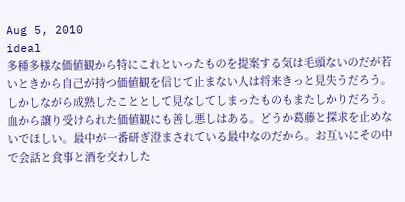Aug 5, 2010
ideal
多種多様な価値観から特にこれといったものを提案する気は毛頭ないのだが若いときから自己が持つ価値観を信じて止まない人は将来きっと見失うだろう。しかしながら成熟したこととして見なしてしまったものもまたしかりだろう。血から譲り受けられた価値観にも善し悪しはある。どうか葛藤と探求を止めないでほしい。最中が一番研ぎ澄まされている最中なのだから。お互いにその中で会話と食事と酒を交わした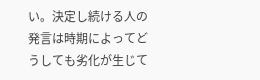い。決定し続ける人の発言は時期によってどうしても劣化が生じて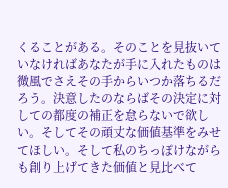くることがある。そのことを見抜いていなければあなたが手に入れたものは微風でさえその手からいつか落ちるだろう。決意したのならばその決定に対しての都度の補正を怠らないで欲しい。そしてその頑丈な価値基準をみせてほしい。そして私のちっぽけながらも創り上げてきた価値と見比べて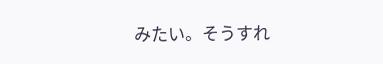みたい。そうすれ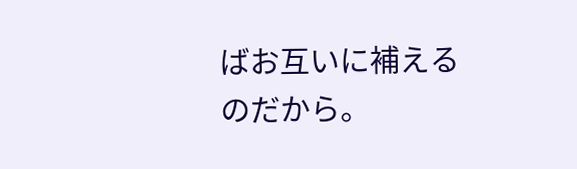ばお互いに補えるのだから。